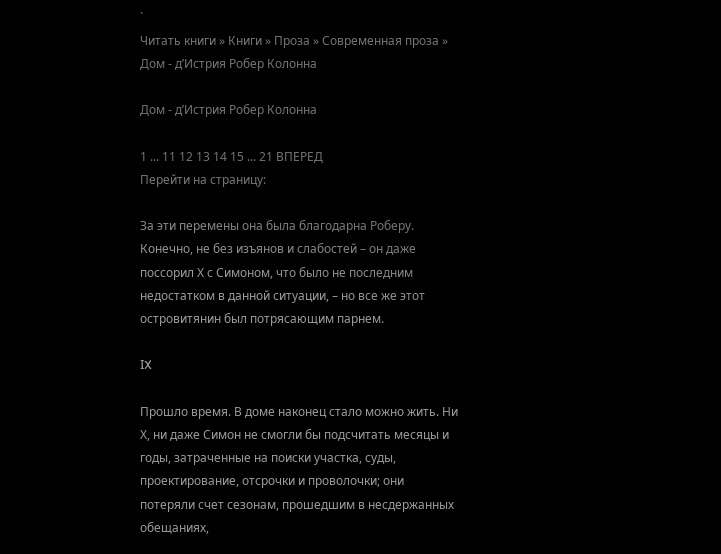`
Читать книги » Книги » Проза » Современная проза » Дом - д’Истрия Робер Колонна

Дом - д’Истрия Робер Колонна

1 ... 11 12 13 14 15 ... 21 ВПЕРЕД
Перейти на страницу:

За эти перемены она была благодарна Роберу. Конечно, не без изъянов и слабостей – он даже поссорил Х с Симоном, что было не последним недостатком в данной ситуации, – но все же этот островитянин был потрясающим парнем.

IX

Прошло время. В доме наконец стало можно жить. Ни Х, ни даже Симон не смогли бы подсчитать месяцы и годы, затраченные на поиски участка, суды, проектирование, отсрочки и проволочки; они потеряли счет сезонам, прошедшим в несдержанных обещаниях,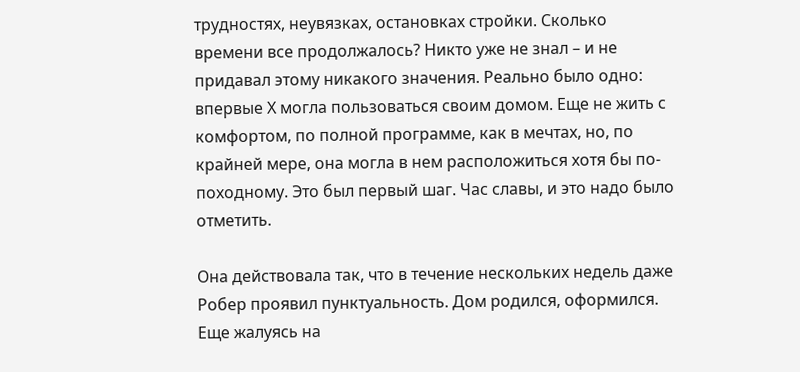трудностях, неувязках, остановках стройки. Сколько времени все продолжалось? Никто уже не знал – и не придавал этому никакого значения. Реально было одно: впервые Х могла пользоваться своим домом. Еще не жить с комфортом, по полной программе, как в мечтах, но, по крайней мере, она могла в нем расположиться хотя бы по-походному. Это был первый шаг. Час славы, и это надо было отметить.

Она действовала так, что в течение нескольких недель даже Робер проявил пунктуальность. Дом родился, оформился. Еще жалуясь на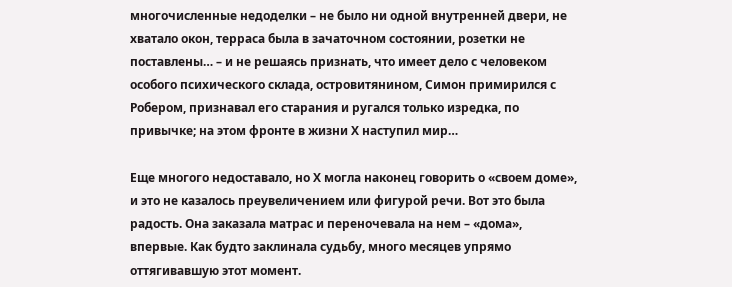многочисленные недоделки – не было ни одной внутренней двери, не хватало окон, терраса была в зачаточном состоянии, розетки не поставлены… – и не решаясь признать, что имеет дело с человеком особого психического склада, островитянином, Симон примирился с Робером, признавал его старания и ругался только изредка, по привычке; на этом фронте в жизни Х наступил мир…

Еще многого недоставало, но Х могла наконец говорить о «своем доме», и это не казалось преувеличением или фигурой речи. Вот это была радость. Она заказала матрас и переночевала на нем – «дома», впервые. Как будто заклинала судьбу, много месяцев упрямо оттягивавшую этот момент.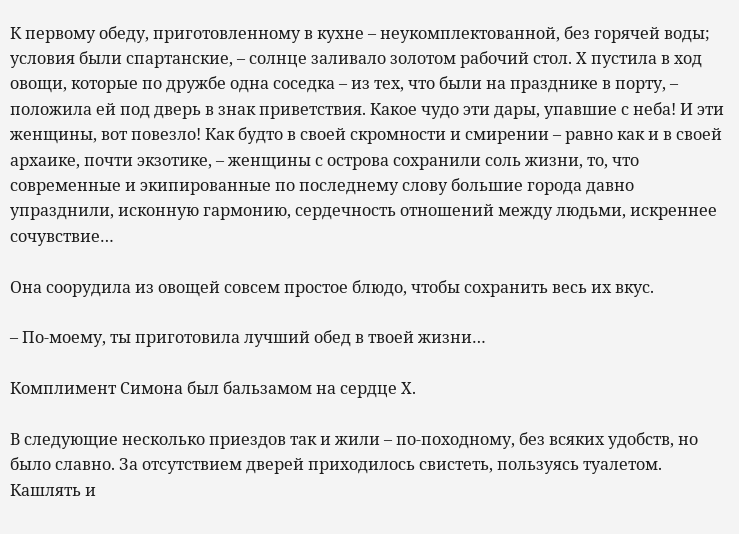К первому обеду, приготовленному в кухне – неукомплектованной, без горячей воды; условия были спартанские, – солнце заливало золотом рабочий стол. Х пустила в ход овощи, которые по дружбе одна соседка – из тех, что были на празднике в порту, – положила ей под дверь в знак приветствия. Какое чудо эти дары, упавшие с неба! И эти женщины, вот повезло! Как будто в своей скромности и смирении – равно как и в своей архаике, почти экзотике, – женщины с острова сохранили соль жизни, то, что современные и экипированные по последнему слову большие города давно упразднили, исконную гармонию, сердечность отношений между людьми, искреннее сочувствие…

Она соорудила из овощей совсем простое блюдо, чтобы сохранить весь их вкус.

– По-моему, ты приготовила лучший обед в твоей жизни…

Комплимент Симона был бальзамом на сердце Х.

В следующие несколько приездов так и жили – по-походному, без всяких удобств, но было славно. За отсутствием дверей приходилось свистеть, пользуясь туалетом. Кашлять и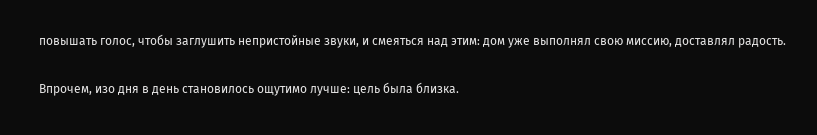повышать голос, чтобы заглушить непристойные звуки, и смеяться над этим: дом уже выполнял свою миссию, доставлял радость.

Впрочем, изо дня в день становилось ощутимо лучше: цель была близка.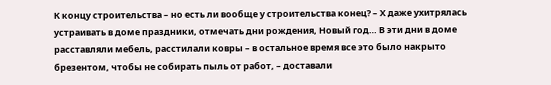К концу строительства – но есть ли вообще у строительства конец? – Х даже ухитрялась устраивать в доме праздники, отмечать дни рождения, Новый год… В эти дни в доме расставляли мебель, расстилали ковры – в остальное время все это было накрыто брезентом, чтобы не собирать пыль от работ, – доставали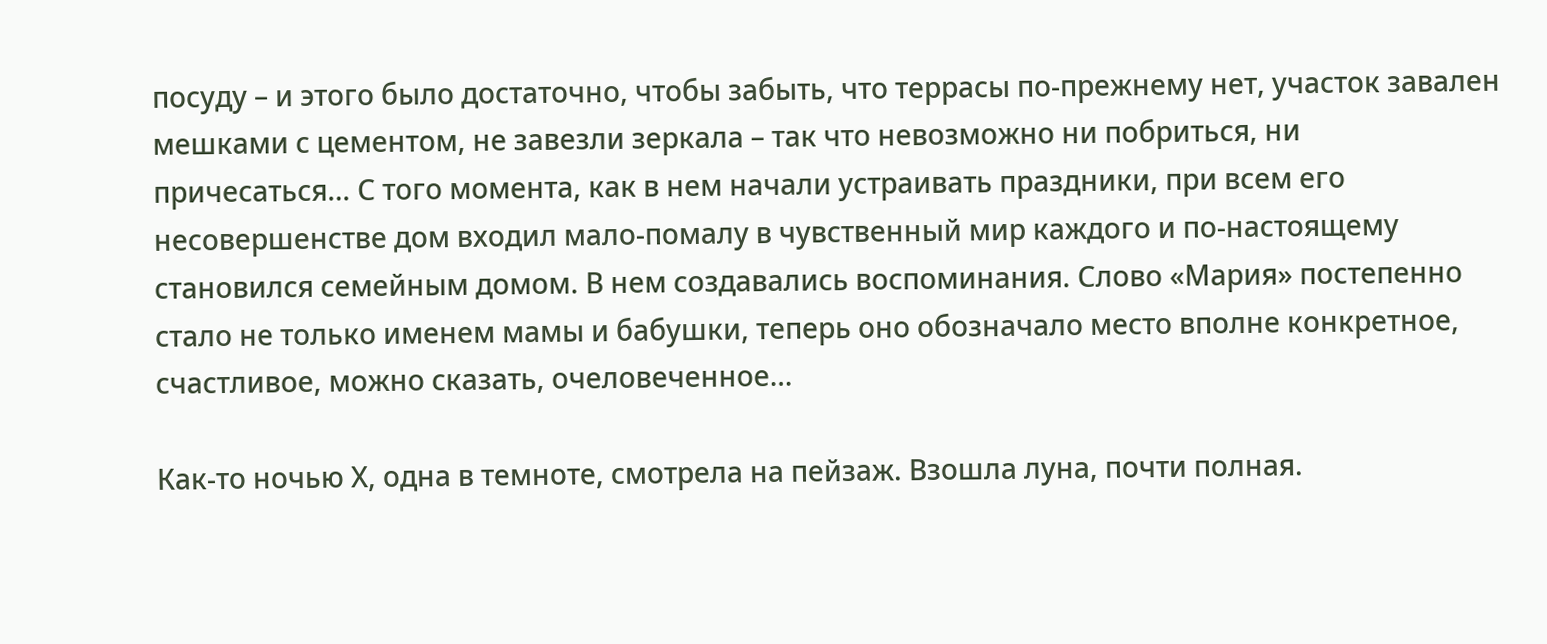посуду – и этого было достаточно, чтобы забыть, что террасы по-прежнему нет, участок завален мешками с цементом, не завезли зеркала – так что невозможно ни побриться, ни причесаться… С того момента, как в нем начали устраивать праздники, при всем его несовершенстве дом входил мало-помалу в чувственный мир каждого и по-настоящему становился семейным домом. В нем создавались воспоминания. Слово «Мария» постепенно стало не только именем мамы и бабушки, теперь оно обозначало место вполне конкретное, счастливое, можно сказать, очеловеченное…

Как-то ночью Х, одна в темноте, смотрела на пейзаж. Взошла луна, почти полная.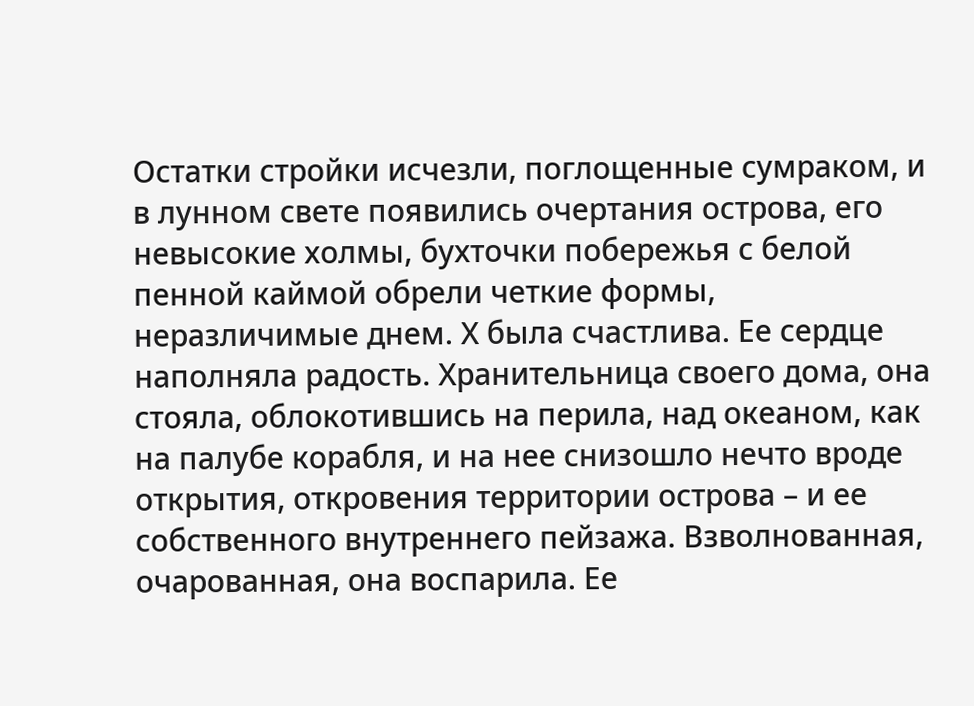Остатки стройки исчезли, поглощенные сумраком, и в лунном свете появились очертания острова, его невысокие холмы, бухточки побережья с белой пенной каймой обрели четкие формы, неразличимые днем. Х была счастлива. Ее сердце наполняла радость. Хранительница своего дома, она стояла, облокотившись на перила, над океаном, как на палубе корабля, и на нее снизошло нечто вроде открытия, откровения территории острова – и ее собственного внутреннего пейзажа. Взволнованная, очарованная, она воспарила. Ее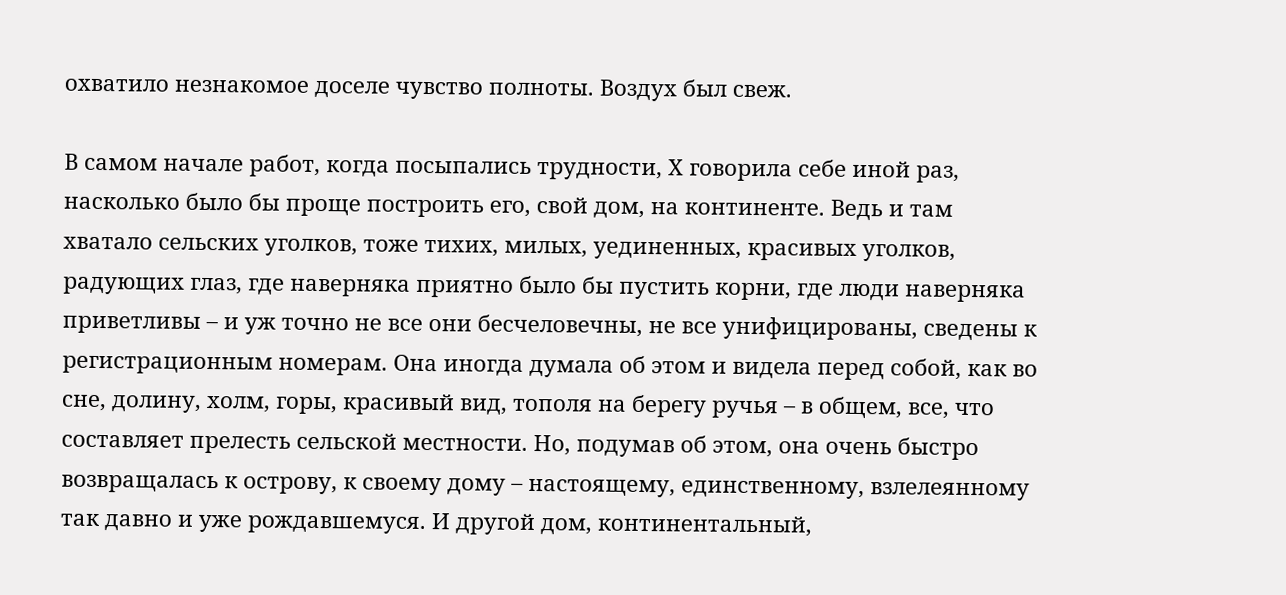охватило незнакомое доселе чувство полноты. Воздух был свеж.

В самом начале работ, когда посыпались трудности, Х говорила себе иной раз, насколько было бы проще построить его, свой дом, на континенте. Ведь и там хватало сельских уголков, тоже тихих, милых, уединенных, красивых уголков, радующих глаз, где наверняка приятно было бы пустить корни, где люди наверняка приветливы – и уж точно не все они бесчеловечны, не все унифицированы, сведены к регистрационным номерам. Она иногда думала об этом и видела перед собой, как во сне, долину, холм, горы, красивый вид, тополя на берегу ручья – в общем, все, что составляет прелесть сельской местности. Но, подумав об этом, она очень быстро возвращалась к острову, к своему дому – настоящему, единственному, взлелеянному так давно и уже рождавшемуся. И другой дом, континентальный,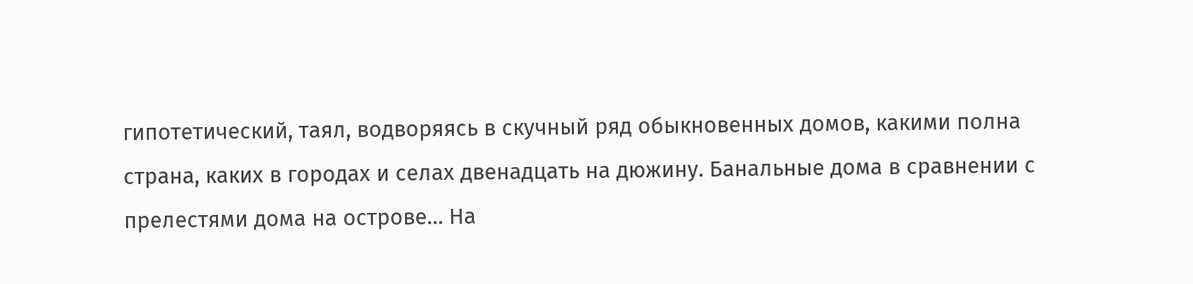гипотетический, таял, водворяясь в скучный ряд обыкновенных домов, какими полна страна, каких в городах и селах двенадцать на дюжину. Банальные дома в сравнении с прелестями дома на острове… На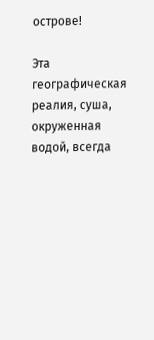острове!

Эта географическая реалия, суша, окруженная водой, всегда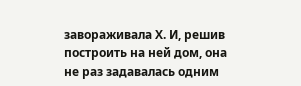завораживала Х. И, решив построить на ней дом, она не раз задавалась одним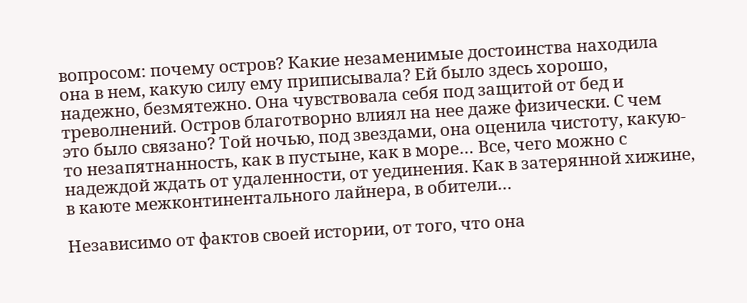вопросом: почему остров? Какие незаменимые достоинства находила она в нем, какую силу ему приписывала? Ей было здесь хорошо, надежно, безмятежно. Она чувствовала себя под защитой от бед и треволнений. Остров благотворно влиял на нее даже физически. С чем это было связано? Той ночью, под звездами, она оценила чистоту, какую-то незапятнанность, как в пустыне, как в море… Все, чего можно с надеждой ждать от удаленности, от уединения. Как в затерянной хижине, в каюте межконтинентального лайнера, в обители…

Независимо от фактов своей истории, от того, что она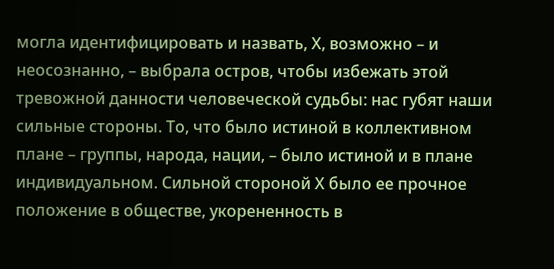могла идентифицировать и назвать, Х, возможно – и неосознанно, – выбрала остров, чтобы избежать этой тревожной данности человеческой судьбы: нас губят наши сильные стороны. То, что было истиной в коллективном плане – группы, народа, нации, – было истиной и в плане индивидуальном. Сильной стороной Х было ее прочное положение в обществе, укорененность в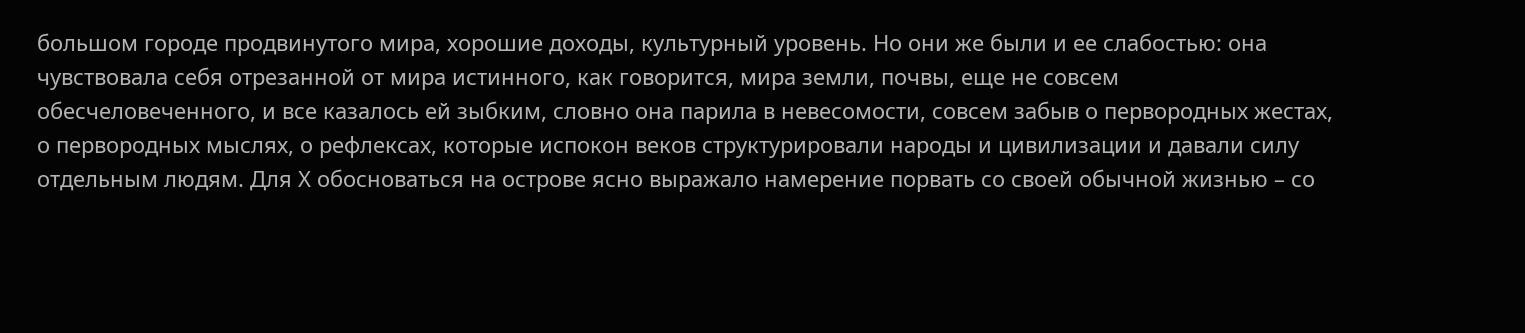большом городе продвинутого мира, хорошие доходы, культурный уровень. Но они же были и ее слабостью: она чувствовала себя отрезанной от мира истинного, как говорится, мира земли, почвы, еще не совсем обесчеловеченного, и все казалось ей зыбким, словно она парила в невесомости, совсем забыв о первородных жестах, о первородных мыслях, о рефлексах, которые испокон веков структурировали народы и цивилизации и давали силу отдельным людям. Для Х обосноваться на острове ясно выражало намерение порвать со своей обычной жизнью – со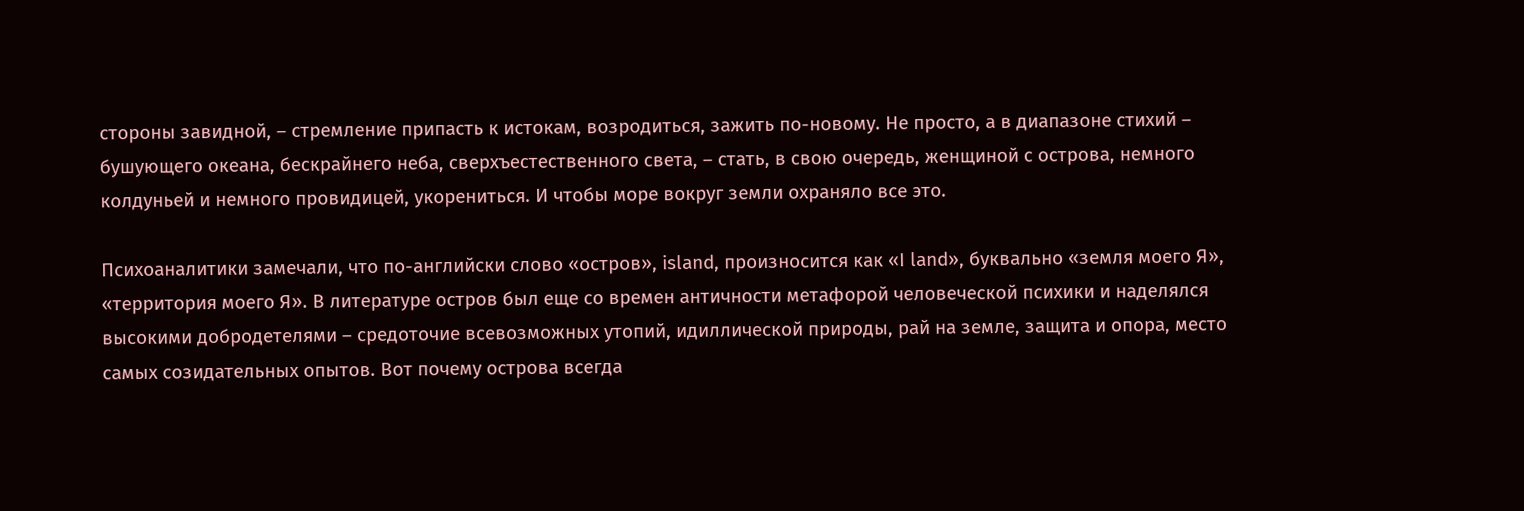стороны завидной, – стремление припасть к истокам, возродиться, зажить по-новому. Не просто, а в диапазоне стихий – бушующего океана, бескрайнего неба, сверхъестественного света, – стать, в свою очередь, женщиной с острова, немного колдуньей и немного провидицей, укорениться. И чтобы море вокруг земли охраняло все это.

Психоаналитики замечали, что по-английски слово «остров», island, произносится как «I land», буквально «земля моего Я», «территория моего Я». В литературе остров был еще со времен античности метафорой человеческой психики и наделялся высокими добродетелями – средоточие всевозможных утопий, идиллической природы, рай на земле, защита и опора, место самых созидательных опытов. Вот почему острова всегда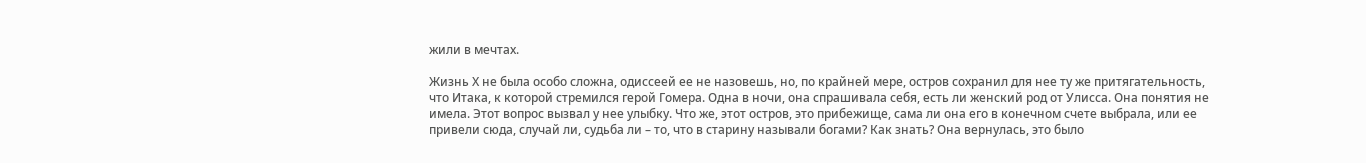жили в мечтах.

Жизнь Х не была особо сложна, одиссеей ее не назовешь, но, по крайней мере, остров сохранил для нее ту же притягательность, что Итака, к которой стремился герой Гомера. Одна в ночи, она спрашивала себя, есть ли женский род от Улисса. Она понятия не имела. Этот вопрос вызвал у нее улыбку. Что же, этот остров, это прибежище, сама ли она его в конечном счете выбрала, или ее привели сюда, случай ли, судьба ли – то, что в старину называли богами? Как знать? Она вернулась, это было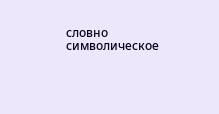словно символическое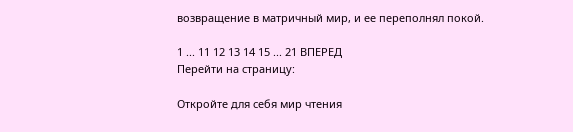возвращение в матричный мир, и ее переполнял покой.

1 ... 11 12 13 14 15 ... 21 ВПЕРЕД
Перейти на страницу:

Откройте для себя мир чтения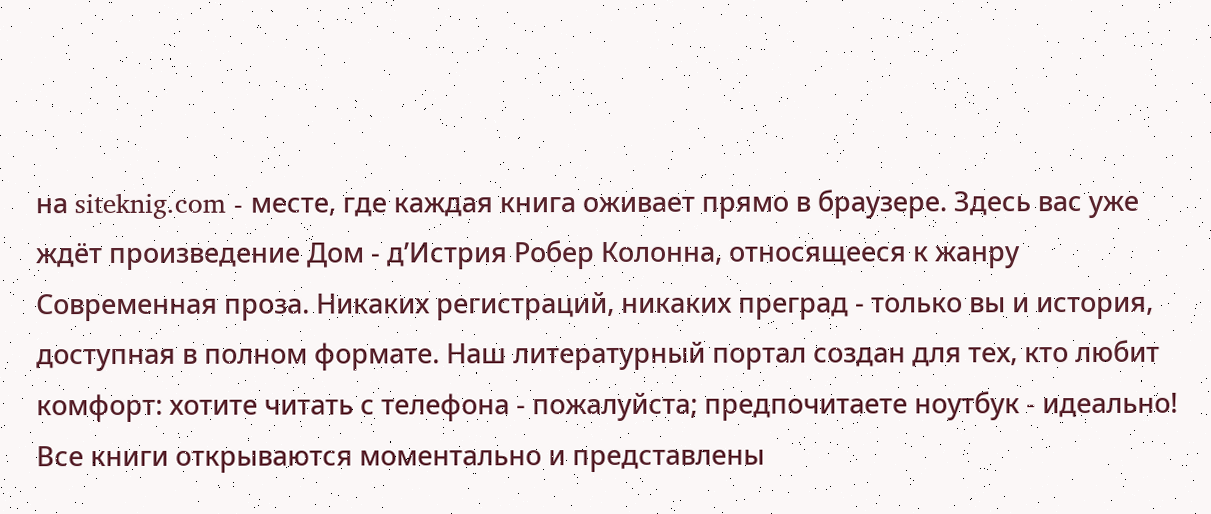на siteknig.com - месте, где каждая книга оживает прямо в браузере. Здесь вас уже ждёт произведение Дом - д’Истрия Робер Колонна, относящееся к жанру Современная проза. Никаких регистраций, никаких преград - только вы и история, доступная в полном формате. Наш литературный портал создан для тех, кто любит комфорт: хотите читать с телефона - пожалуйста; предпочитаете ноутбук - идеально! Все книги открываются моментально и представлены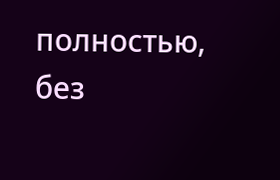полностью, без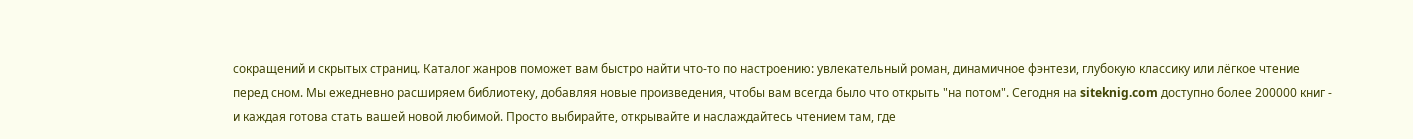сокращений и скрытых страниц. Каталог жанров поможет вам быстро найти что-то по настроению: увлекательный роман, динамичное фэнтези, глубокую классику или лёгкое чтение перед сном. Мы ежедневно расширяем библиотеку, добавляя новые произведения, чтобы вам всегда было что открыть "на потом". Сегодня на siteknig.com доступно более 200000 книг - и каждая готова стать вашей новой любимой. Просто выбирайте, открывайте и наслаждайтесь чтением там, где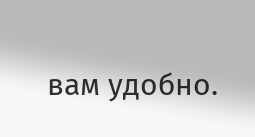вам удобно.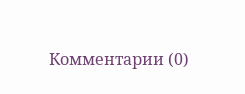Комментарии (0)